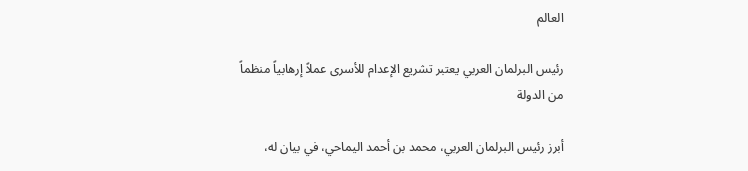العالم

رئيس البرلمان العربي يعتبر تشريع الإعدام للأسرى عملاً إرهابياً منظماً من الدولة

أبرز رئيس البرلمان العربي، محمد بن أحمد اليماحي، في بيان له،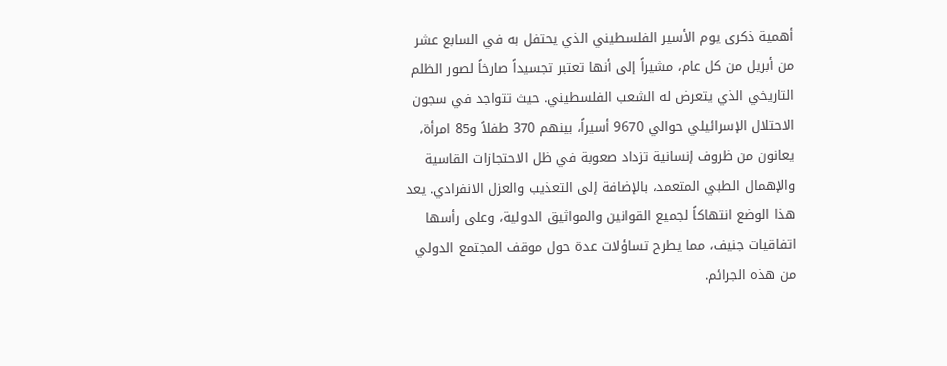أهمية ذكرى يوم الأسير الفلسطيني الذي يحتفل به في السابع عشر من أبريل من كل عام، مشيراً إلى أنها تعتبر تجسيداً صارخاً لصور الظلم التاريخي الذي يتعرض له الشعب الفلسطيني. حيث تتواجد في سجون الاحتلال الإسرائيلي حوالي 9670 أسيراً، بينهم 370 طفلاً و85 امرأة، يعانون من ظروف إنسانية تزداد صعوبة في ظل الاحتجازات القاسية والإهمال الطبي المتعمد، بالإضافة إلى التعذيب والعزل الانفرادي. يعد هذا الوضع انتهاكاً لجميع القوانين والمواثيق الدولية، وعلى رأسها اتفاقيات جنيف، مما يطرح تساؤلات عدة حول موقف المجتمع الدولي من هذه الجرائم.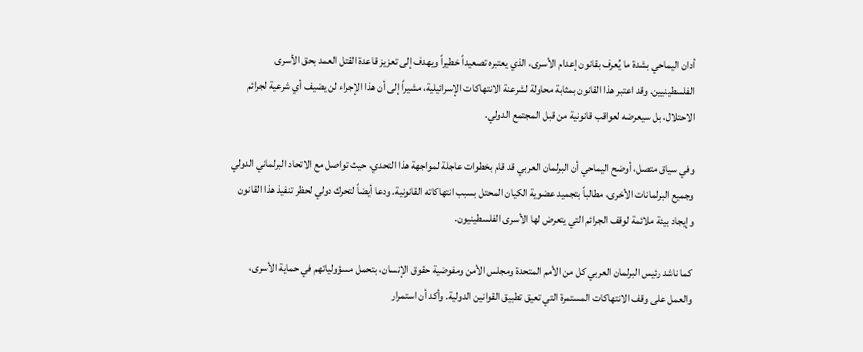أدان اليماحي بشدة ما يُعرف بقانون إعدام الأسرى، الذي يعتبره تصعيداً خطيراً ويهدف إلى تعزيز قاعدة القتل العمد بحق الأسرى الفلسطينيين. وقد اعتبر هذا القانون بمثابة محاولة لشرعنة الانتهاكات الإسرائيلية، مشيراً إلى أن هذا الإجراء لن يضيف أي شرعية لجرائم الاحتلال، بل سيعرضه لعواقب قانونية من قبل المجتمع الدولي.

وفي سياق متصل، أوضح اليماحي أن البرلمان العربي قد قام بخطوات عاجلة لمواجهة هذا التحدي، حيث تواصل مع الاتحاد البرلماني الدولي وجميع البرلمانات الأخرى، مطالباً بتجميد عضوية الكيان المحتل بسبب انتهاكاته القانونية. ودعا أيضاً لتحرك دولي لحظر تنفيذ هذا القانون وإيجاد بيئة ملائمة لوقف الجرائم التي يتعرض لها الأسرى الفلسطينيون.

كما ناشد رئيس البرلمان العربي كل من الأمم المتحدة ومجلس الأمن ومفوضية حقوق الإنسان، بتحمل مسؤولياتهم في حماية الأسرى، والعمل على وقف الانتهاكات المستمرة التي تعيق تطبيق القوانين الدولية. وأكد أن استمرار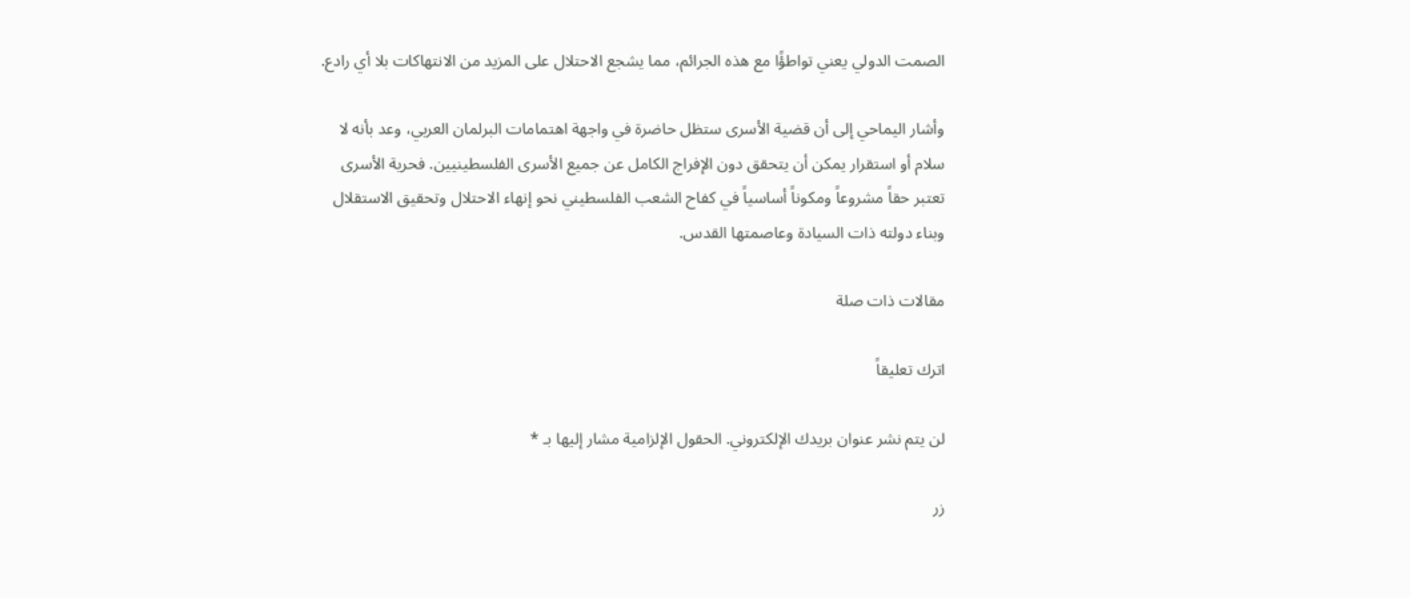الصمت الدولي يعني تواطؤًا مع هذه الجرائم، مما يشجع الاحتلال على المزيد من الانتهاكات بلا أي رادع.

وأشار اليماحي إلى أن قضية الأسرى ستظل حاضرة في واجهة اهتمامات البرلمان العربي، وعد بأنه لا سلام أو استقرار يمكن أن يتحقق دون الإفراج الكامل عن جميع الأسرى الفلسطينيين. فحرية الأسرى تعتبر حقاً مشروعاً ومكوناً أساسياً في كفاح الشعب الفلسطيني نحو إنهاء الاحتلال وتحقيق الاستقلال وبناء دولته ذات السيادة وعاصمتها القدس.

مقالات ذات صلة

اترك تعليقاً

لن يتم نشر عنوان بريدك الإلكتروني. الحقول الإلزامية مشار إليها بـ *

زر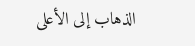الذهاب إلى الأعلى